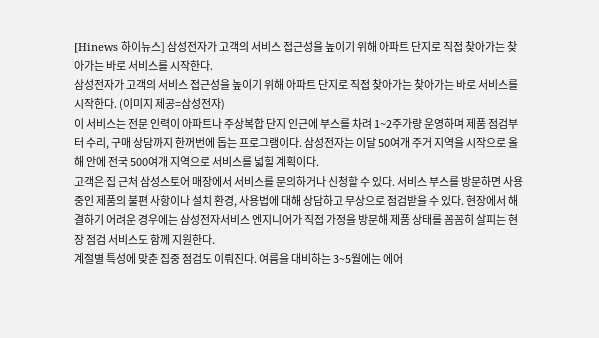[Hinews 하이뉴스] 삼성전자가 고객의 서비스 접근성을 높이기 위해 아파트 단지로 직접 찾아가는 찾아가는 바로 서비스를 시작한다.
삼성전자가 고객의 서비스 접근성을 높이기 위해 아파트 단지로 직접 찾아가는 찾아가는 바로 서비스를 시작한다. (이미지 제공=삼성전자)
이 서비스는 전문 인력이 아파트나 주상복합 단지 인근에 부스를 차려 1~2주가량 운영하며 제품 점검부터 수리, 구매 상담까지 한꺼번에 돕는 프로그램이다. 삼성전자는 이달 50여개 주거 지역을 시작으로 올해 안에 전국 500여개 지역으로 서비스를 넓힐 계획이다.
고객은 집 근처 삼성스토어 매장에서 서비스를 문의하거나 신청할 수 있다. 서비스 부스를 방문하면 사용 중인 제품의 불편 사항이나 설치 환경, 사용법에 대해 상담하고 무상으로 점검받을 수 있다. 현장에서 해결하기 어려운 경우에는 삼성전자서비스 엔지니어가 직접 가정을 방문해 제품 상태를 꼼꼼히 살피는 현장 점검 서비스도 함께 지원한다.
계절별 특성에 맞춘 집중 점검도 이뤄진다. 여름을 대비하는 3~5월에는 에어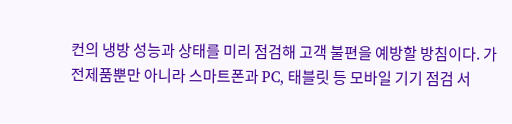컨의 냉방 성능과 상태를 미리 점검해 고객 불편을 예방할 방침이다. 가전제품뿐만 아니라 스마트폰과 PC, 태블릿 등 모바일 기기 점검 서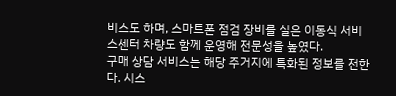비스도 하며, 스마트폰 점검 장비를 실은 이동식 서비스센터 차량도 함께 운영해 전문성을 높였다.
구매 상담 서비스는 해당 주거지에 특화된 정보를 전한다. 시스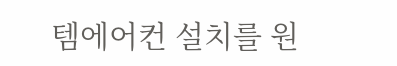템에어컨 설치를 원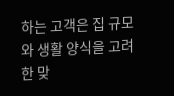하는 고객은 집 규모와 생활 양식을 고려한 맞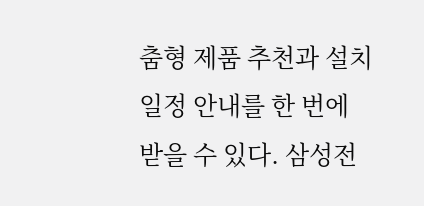춤형 제품 추천과 설치 일정 안내를 한 번에 받을 수 있다. 삼성전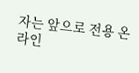자는 앞으로 전용 온라인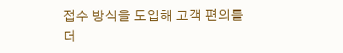접수 방식을 도입해 고객 편의를 더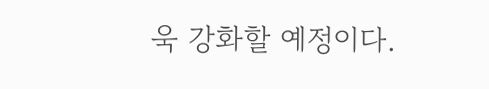욱 강화할 예정이다.